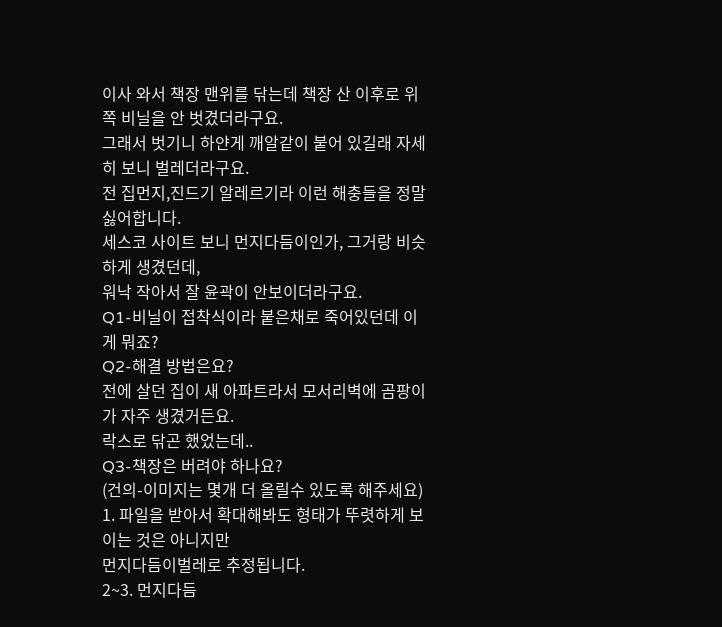이사 와서 책장 맨위를 닦는데 책장 산 이후로 위쪽 비닐을 안 벗겼더라구요.
그래서 벗기니 하얀게 깨알같이 붙어 있길래 자세히 보니 벌레더라구요.
전 집먼지,진드기 알레르기라 이런 해충들을 정말 싫어합니다.
세스코 사이트 보니 먼지다듬이인가, 그거랑 비슷하게 생겼던데,
워낙 작아서 잘 윤곽이 안보이더라구요.
Q1-비닐이 접착식이라 붙은채로 죽어있던데 이게 뭐죠?
Q2-해결 방법은요?
전에 살던 집이 새 아파트라서 모서리벽에 곰팡이가 자주 생겼거든요.
락스로 닦곤 했었는데..
Q3-책장은 버려야 하나요?
(건의-이미지는 몇개 더 올릴수 있도록 해주세요)
1. 파일을 받아서 확대해봐도 형태가 뚜렷하게 보이는 것은 아니지만
먼지다듬이벌레로 추정됩니다.
2~3. 먼지다듬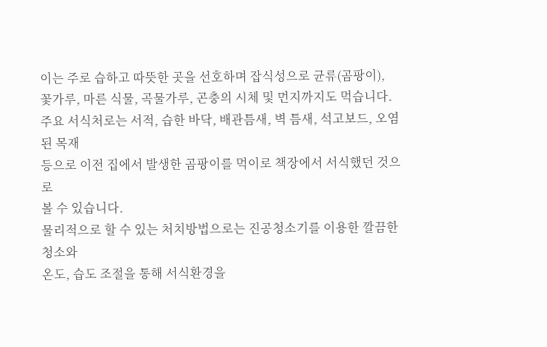이는 주로 습하고 따뜻한 곳을 선호하며 잡식성으로 균류(곰팡이),
꽃가루, 마른 식물, 곡물가루, 곤충의 시체 및 먼지까지도 먹습니다.
주요 서식처로는 서적, 습한 바닥, 배관틈새, 벽 틈새, 석고보드, 오염된 목재
등으로 이전 집에서 발생한 곰팡이를 먹이로 책장에서 서식했던 것으로
볼 수 있습니다.
물리적으로 할 수 있는 처치방법으로는 진공청소기를 이용한 깔끔한 청소와
온도, 습도 조절을 통해 서식환경을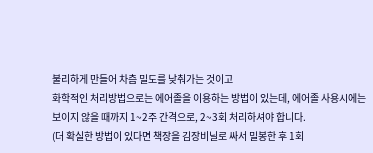불리하게 만들어 차츰 밀도를 낮춰가는 것이고
화학적인 처리방법으로는 에어졸을 이용하는 방법이 있는데, 에어졸 사용시에는
보이지 않을 때까지 1~2주 간격으로, 2~3회 처리하셔야 합니다.
(더 확실한 방법이 있다면 책장을 김장비닐로 싸서 밀봉한 후 1회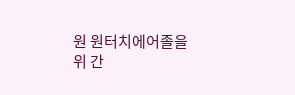원 원터치에어졸을
위 간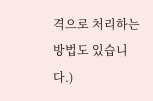격으로 처리하는 방법도 있습니다.)